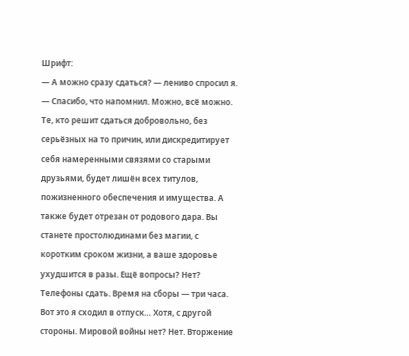Шрифт:
— А можно сразу сдаться? — лениво спросил я.
— Спасибо, что напомнил. Можно, всё можно. Те, кто решит сдаться добровольно, без серьёзных на то причин, или дискредитирует себя намеренными связями со старыми друзьями, будет лишён всех титулов, пожизненного обеспечения и имущества. А также будет отрезан от родового дара. Вы станете простолюдинами без магии, с коротким сроком жизни, а ваше здоровье ухудшится в разы. Ещё вопросы? Нет? Телефоны сдать. Время на сборы — три часа.
Вот это я сходил в отпуск… Хотя, с другой стороны. Мировой войны нет? Нет. Вторжение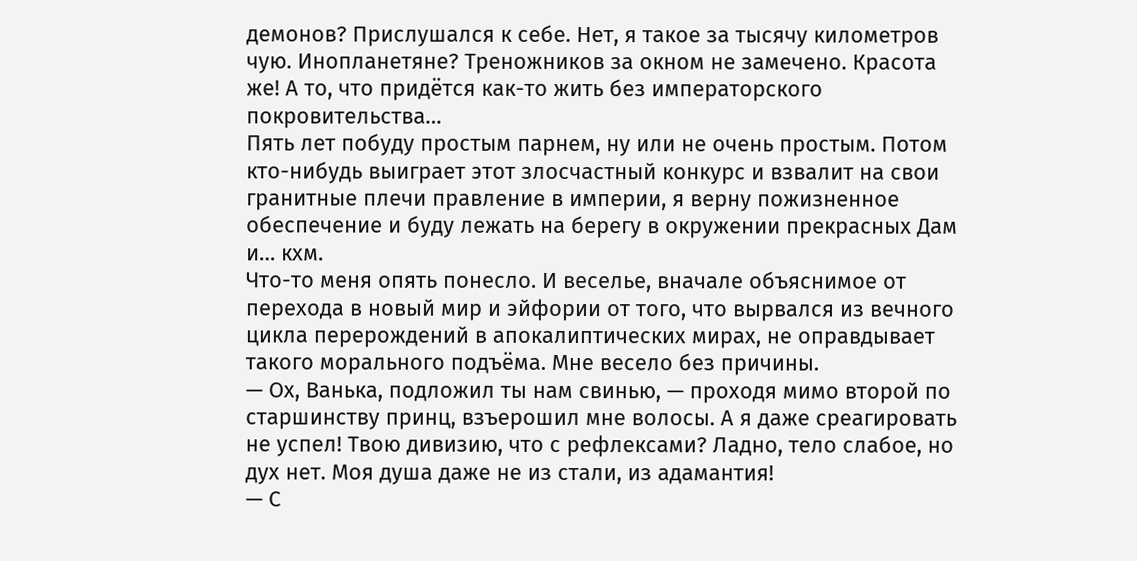демонов? Прислушался к себе. Нет, я такое за тысячу километров чую. Инопланетяне? Треножников за окном не замечено. Красота же! А то, что придётся как-то жить без императорского покровительства…
Пять лет побуду простым парнем, ну или не очень простым. Потом кто-нибудь выиграет этот злосчастный конкурс и взвалит на свои гранитные плечи правление в империи, я верну пожизненное обеспечение и буду лежать на берегу в окружении прекрасных Дам и… кхм.
Что-то меня опять понесло. И веселье, вначале объяснимое от перехода в новый мир и эйфории от того, что вырвался из вечного цикла перерождений в апокалиптических мирах, не оправдывает такого морального подъёма. Мне весело без причины.
— Ох, Ванька, подложил ты нам свинью, — проходя мимо второй по старшинству принц, взъерошил мне волосы. А я даже среагировать не успел! Твою дивизию, что с рефлексами? Ладно, тело слабое, но дух нет. Моя душа даже не из стали, из адамантия!
— С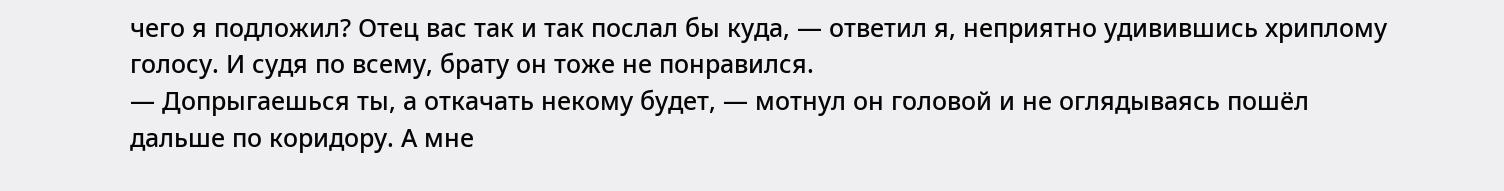чего я подложил? Отец вас так и так послал бы куда, — ответил я, неприятно удивившись хриплому голосу. И судя по всему, брату он тоже не понравился.
— Допрыгаешься ты, а откачать некому будет, — мотнул он головой и не оглядываясь пошёл дальше по коридору. А мне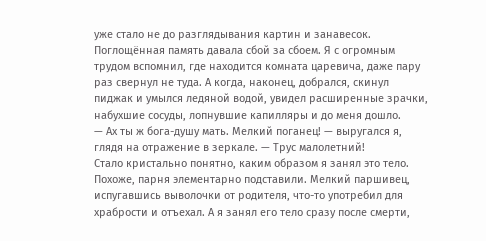уже стало не до разглядывания картин и занавесок. Поглощённая память давала сбой за сбоем. Я с огромным трудом вспомнил, где находится комната царевича, даже пару раз свернул не туда. А когда, наконец, добрался, скинул пиджак и умылся ледяной водой, увидел расширенные зрачки, набухшие сосуды, лопнувшие капилляры и до меня дошло.
— Ах ты ж бога-душу мать. Мелкий поганец! — выругался я, глядя на отражение в зеркале. — Трус малолетний!
Стало кристально понятно, каким образом я занял это тело. Похоже, парня элементарно подставили. Мелкий паршивец, испугавшись выволочки от родителя, что-то употребил для храбрости и отъехал. А я занял его тело сразу после смерти,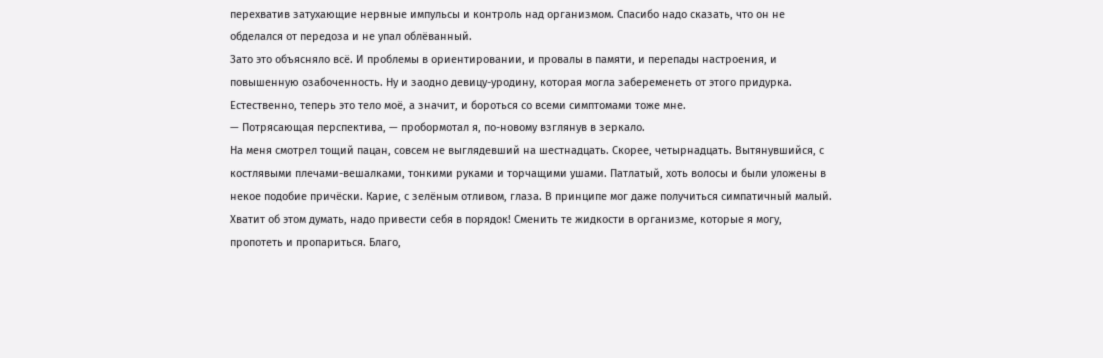перехватив затухающие нервные импульсы и контроль над организмом. Спасибо надо сказать, что он не обделался от передоза и не упал облёванный.
Зато это объясняло всё. И проблемы в ориентировании, и провалы в памяти, и перепады настроения, и повышенную озабоченность. Ну и заодно девицу-уродину, которая могла забеременеть от этого придурка. Естественно, теперь это тело моё, а значит, и бороться со всеми симптомами тоже мне.
— Потрясающая перспектива, — пробормотал я, по-новому взглянув в зеркало.
На меня смотрел тощий пацан, совсем не выглядевший на шестнадцать. Скорее, четырнадцать. Вытянувшийся, с костлявыми плечами-вешалками, тонкими руками и торчащими ушами. Патлатый, хоть волосы и были уложены в некое подобие причёски. Карие, с зелёным отливом, глаза. В принципе мог даже получиться симпатичный малый.
Хватит об этом думать, надо привести себя в порядок! Сменить те жидкости в организме, которые я могу, пропотеть и пропариться. Благо,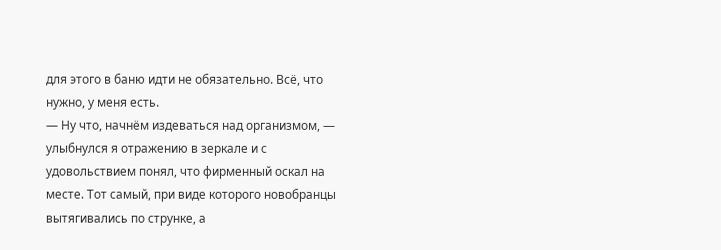для этого в баню идти не обязательно. Всё, что нужно, у меня есть.
— Ну что, начнём издеваться над организмом, — улыбнулся я отражению в зеркале и с удовольствием понял, что фирменный оскал на месте. Тот самый, при виде которого новобранцы вытягивались по струнке, а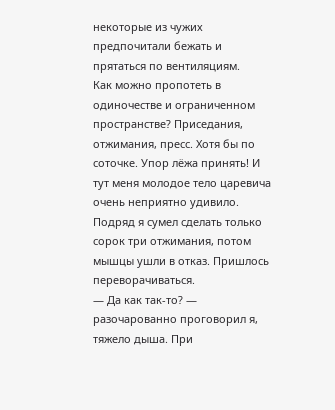некоторые из чужих предпочитали бежать и прятаться по вентиляциям.
Как можно пропотеть в одиночестве и ограниченном пространстве? Приседания, отжимания, пресс. Хотя бы по соточке. Упор лёжа принять! И тут меня молодое тело царевича очень неприятно удивило. Подряд я сумел сделать только сорок три отжимания, потом мышцы ушли в отказ. Пришлось переворачиваться.
— Да как так-то? — разочарованно проговорил я, тяжело дыша. При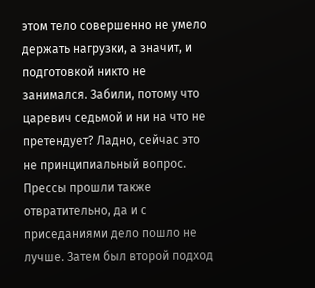этом тело совершенно не умело держать нагрузки, а значит, и подготовкой никто не занимался. Забили, потому что царевич седьмой и ни на что не претендует? Ладно, сейчас это не принципиальный вопрос.
Прессы прошли также отвратительно, да и с приседаниями дело пошло не лучше. Затем был второй подход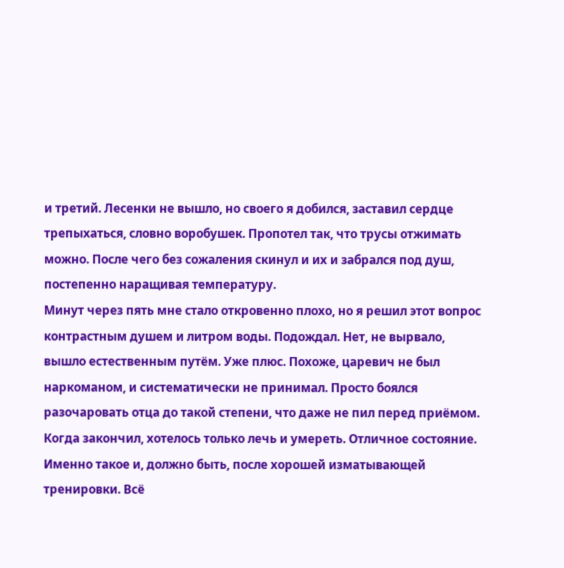и третий. Лесенки не вышло, но своего я добился, заставил сердце трепыхаться, словно воробушек. Пропотел так, что трусы отжимать можно. После чего без сожаления скинул и их и забрался под душ, постепенно наращивая температуру.
Минут через пять мне стало откровенно плохо, но я решил этот вопрос контрастным душем и литром воды. Подождал. Нет, не вырвало, вышло естественным путём. Уже плюс. Похоже, царевич не был наркоманом, и систематически не принимал. Просто боялся разочаровать отца до такой степени, что даже не пил перед приёмом.
Когда закончил, хотелось только лечь и умереть. Отличное состояние. Именно такое и, должно быть, после хорошей изматывающей тренировки. Всё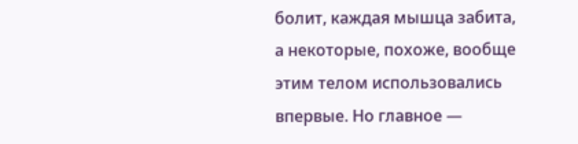болит, каждая мышца забита, а некоторые, похоже, вообще этим телом использовались впервые. Но главное —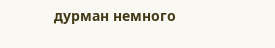дурман немного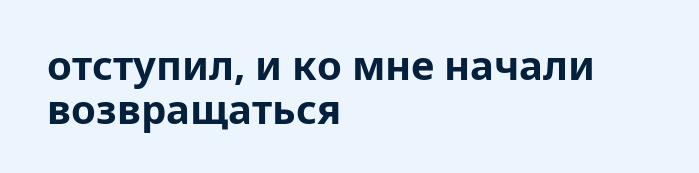отступил, и ко мне начали возвращаться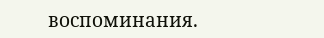воспоминания.